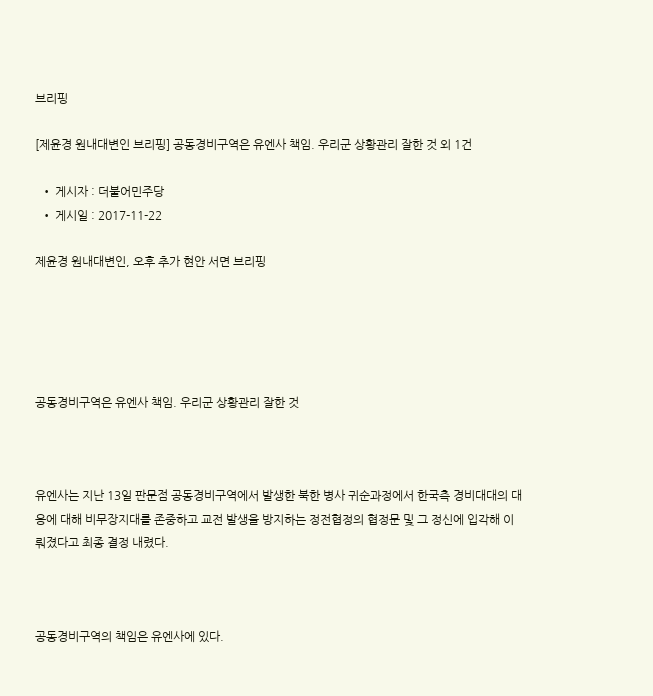브리핑

[제윤경 원내대변인 브리핑] 공동경비구역은 유엔사 책임. 우리군 상황관리 잘한 것 외 1건

  • 게시자 : 더불어민주당
  • 게시일 : 2017-11-22

제윤경 원내대변인, 오후 추가 현안 서면 브리핑





공동경비구역은 유엔사 책임. 우리군 상황관리 잘한 것



유엔사는 지난 13일 판문점 공동경비구역에서 발생한 북한 병사 귀순과정에서 한국측 경비대대의 대응에 대해 비무장지대를 존중하고 교전 발생을 방지하는 정전협정의 협정문 및 그 정신에 입각해 이뤄졌다고 최종 결정 내렸다.



공동경비구역의 책임은 유엔사에 있다.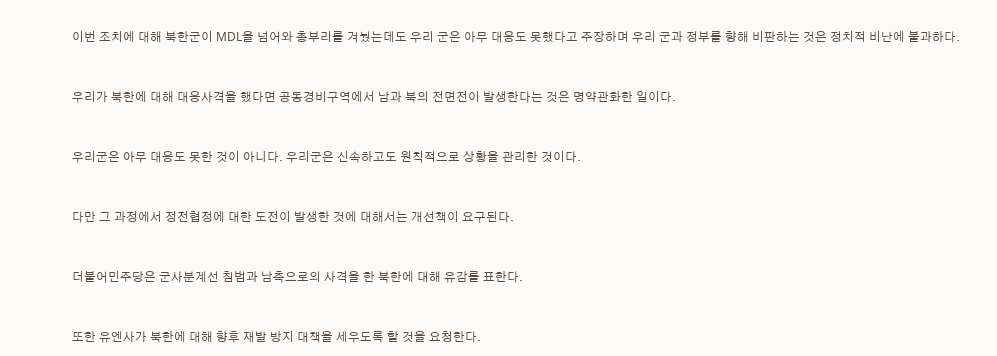이번 조치에 대해 북한군이 MDL을 넘어와 총부리를 겨눴는데도 우리 군은 아무 대응도 못했다고 주장하며 우리 군과 정부를 향해 비판하는 것은 정치적 비난에 불과하다.



우리가 북한에 대해 대응사격을 했다면 공동경비구역에서 남과 북의 전면전이 발생한다는 것은 명약관화한 일이다.



우리군은 아무 대응도 못한 것이 아니다. 우리군은 신속하고도 원칙적으로 상황을 관리한 것이다.



다만 그 과정에서 정전협정에 대한 도전이 발생한 것에 대해서는 개선책이 요구된다.



더불어민주당은 군사분계선 침범과 남측으로의 사격을 한 북한에 대해 유감를 표한다.



또한 유엔사가 북한에 대해 향후 재발 방지 대책을 세우도록 할 것을 요청한다.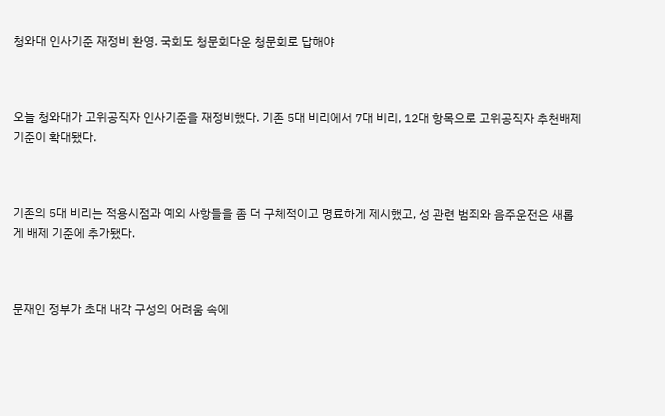청와대 인사기준 재정비 환영. 국회도 청문회다운 청문회로 답해야



오늘 청와대가 고위공직자 인사기준을 재정비했다. 기존 5대 비리에서 7대 비리, 12대 항목으로 고위공직자 추천배제 기준이 확대됐다.



기존의 5대 비리는 적용시점과 예외 사항들을 좀 더 구체적이고 명료하게 제시했고, 성 관련 범죄와 음주운전은 새롭게 배제 기준에 추가됐다.



문재인 정부가 초대 내각 구성의 어려움 속에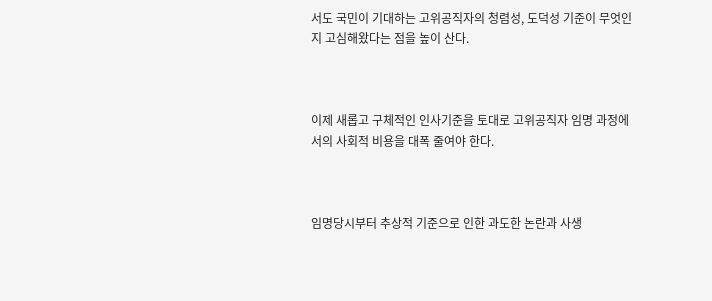서도 국민이 기대하는 고위공직자의 청렴성, 도덕성 기준이 무엇인지 고심해왔다는 점을 높이 산다.



이제 새롭고 구체적인 인사기준을 토대로 고위공직자 임명 과정에서의 사회적 비용을 대폭 줄여야 한다.



임명당시부터 추상적 기준으로 인한 과도한 논란과 사생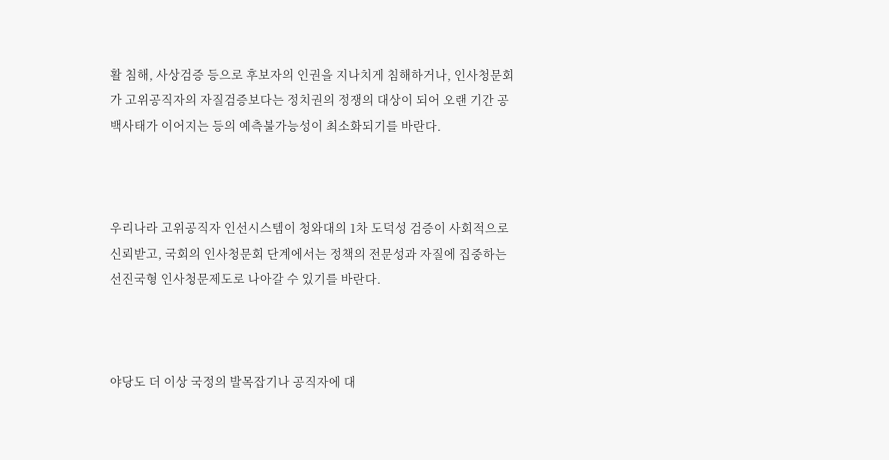활 침해, 사상검증 등으로 후보자의 인권을 지나치게 침해하거나, 인사청문회가 고위공직자의 자질검증보다는 정치권의 정쟁의 대상이 되어 오랜 기간 공백사태가 이어지는 등의 예측불가능성이 최소화되기를 바란다.



우리나라 고위공직자 인선시스템이 청와대의 1차 도덕성 검증이 사회적으로 신뢰받고, 국회의 인사청문회 단계에서는 정책의 전문성과 자질에 집중하는 선진국형 인사청문제도로 나아갈 수 있기를 바란다.



야당도 더 이상 국정의 발목잡기나 공직자에 대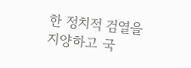한 정치적 검열을 지양하고 국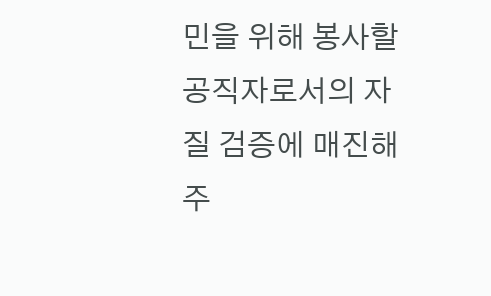민을 위해 봉사할 공직자로서의 자질 검증에 매진해주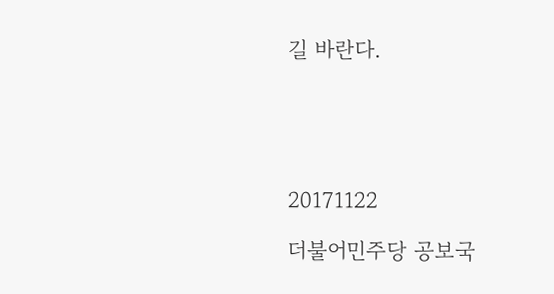길 바란다.





20171122

더불어민주당 공보국